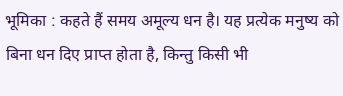भूमिका : कहते हैं समय अमूल्य धन है। यह प्रत्येक मनुष्य को बिना धन दिए प्राप्त होता है, किन्तु किसी भी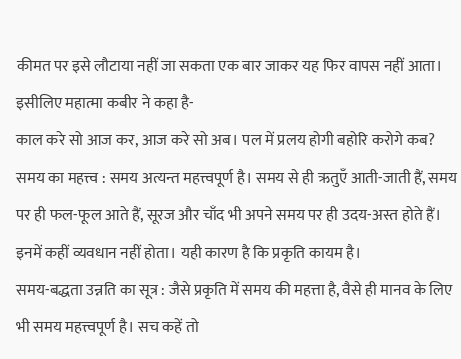कीमत पर इसे लौटाया नहीं जा सकता एक बार जाकर यह फिर वापस नहीं आता। इसीलिए महात्मा कबीर ने कहा है-
काल करे सो आज कर, आज करे सो अब। पल में प्रलय होगी बहोरि करोगे कब?
समय का महत्त्व : समय अत्यन्त महत्त्वपूर्ण है। समय से ही ऋतुएँ आती-जाती हैं, समय पर ही फल-फूल आते हैं, सूरज और चाँद भी अपने समय पर ही उदय-अस्त होते हैं। इनमें कहीं व्यवधान नहीं होता। यही कारण है कि प्रकृति कायम है।
समय-बद्धता उन्नति का सूत्र : जैसे प्रकृति में समय की महत्ता है, वैसे ही मानव के लिए भी समय महत्त्वपूर्ण है। सच कहें तो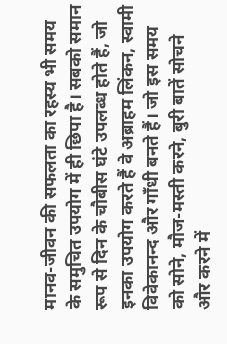मानव-जीवन की सफलता का रहस्य भी समय के समुचित उपयोग में ही छिपा है। सबको समान रूप से दिन के चौबीस घंटे उपलब्ध होते हैं, जो इनका उपयोग करते हैं वे अब्राहम लिंकन, स्वामी विवेकानन्द और गाँधी बनते हैं। जो इस समय को सोने, मौज-मस्ती करने, बुरी बातें सोचने और करने में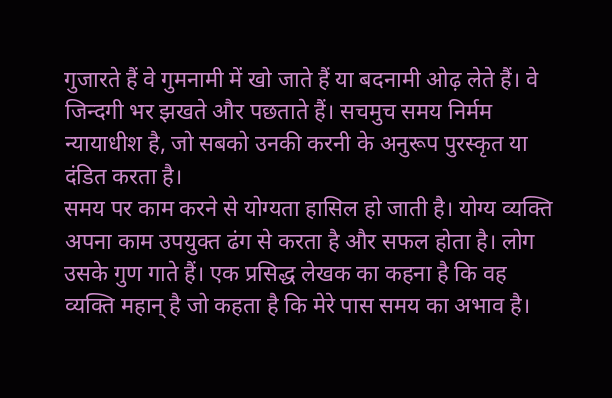गुजारते हैं वे गुमनामी में खो जाते हैं या बदनामी ओढ़ लेते हैं। वे जिन्दगी भर झखते और पछताते हैं। सचमुच समय निर्मम न्यायाधीश है, जो सबको उनकी करनी के अनुरूप पुरस्कृत या दंडित करता है।
समय पर काम करने से योग्यता हासिल हो जाती है। योग्य व्यक्ति अपना काम उपयुक्त ढंग से करता है और सफल होता है। लोग उसके गुण गाते हैं। एक प्रसिद्ध लेखक का कहना है कि वह व्यक्ति महान् है जो कहता है कि मेरे पास समय का अभाव है।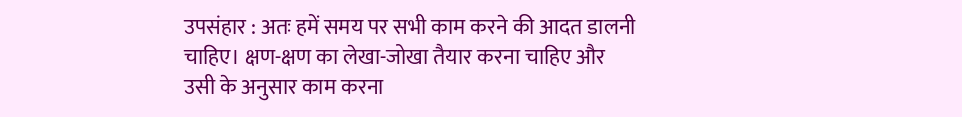उपसंहार : अतः हमें समय पर सभी काम करने की आदत डालनी चाहिए। क्षण-क्षण का लेखा-जोखा तैयार करना चाहिए और उसी के अनुसार काम करना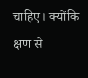चाहिए। क्योंकि क्षण से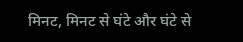मिनट, मिनट से घंटे और घंटे से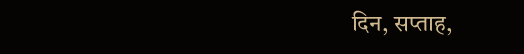दिन, सप्ताह,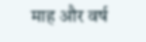माह और वर्ष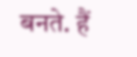बनते. हैं